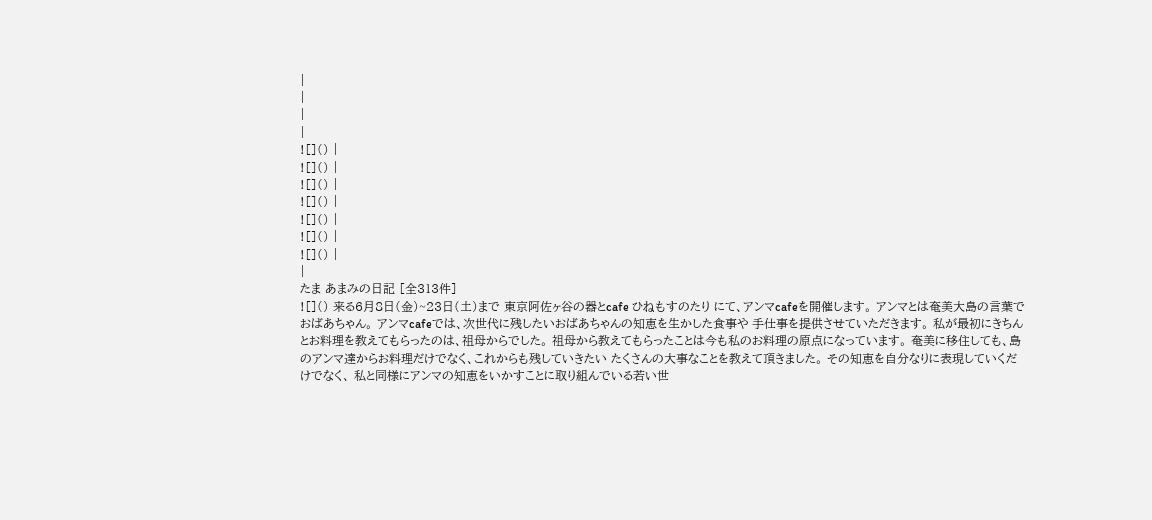|
|
|
|
![]() |
![]() |
![]() |
![]() |
![]() |
![]() |
![]() |
|
たま あまみの日記 [全313件]
![]() 来る6月8日(金)~23日(土)まで 東京阿佐ヶ谷の器とcafe ひねもすのたり にて、アンマcafeを開催します。 アンマとは奄美大島の言葉でおばあちゃん。 アンマcafeでは、次世代に残したいおばあちゃんの知恵を生かした食事や 手仕事を提供させていただきます。 私が最初にきちんとお料理を教えてもらったのは、祖母からでした。 祖母から教えてもらったことは今も私のお料理の原点になっています。 奄美に移住しても、島のアンマ達からお料理だけでなく、これからも残していきたい たくさんの大事なことを教えて頂きました。 その知恵を自分なりに表現していくだけでなく、 私と同様にアンマの知恵をいかすことに取り組んでいる若い世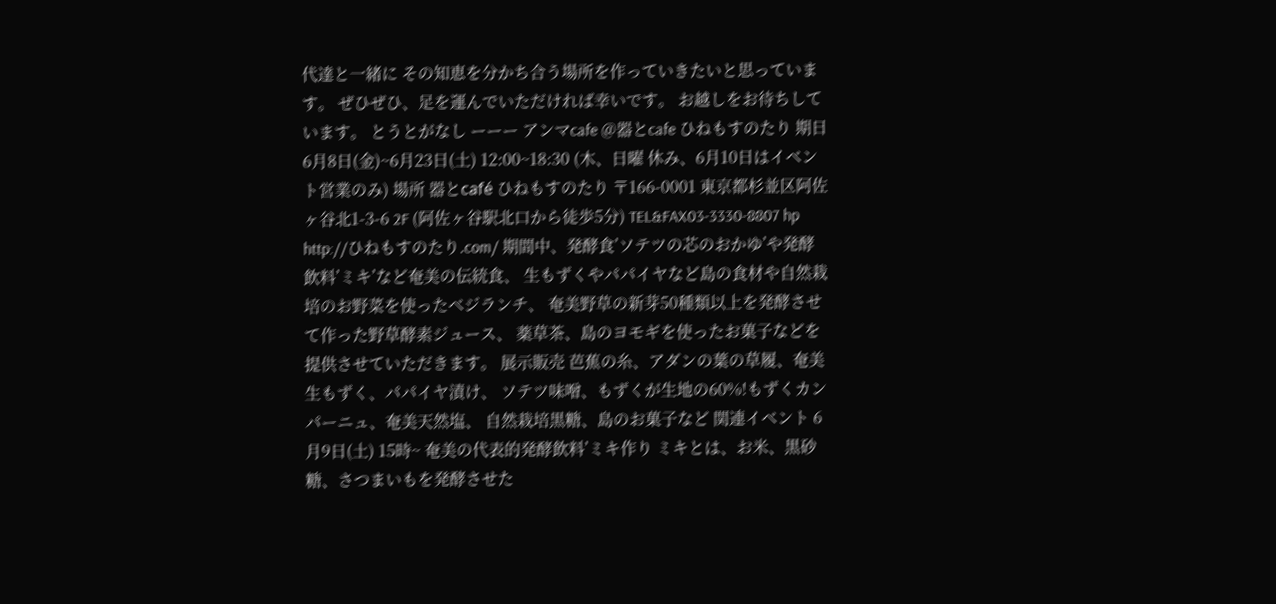代達と一緒に その知恵を分かち合う場所を作っていきたいと思っています。 ぜひぜひ、足を運んでいただければ幸いです。 お越しをお待ちしています。 とうとがなし ーーー アンマcafe @器とcafe ひねもすのたり 期日 6月8日(金)~6月23日(土) 12:00~18:30 (木、日曜 休み、6月10日はイベント営業のみ) 場所 器とcafé ひねもすのたり 〒166-0001 東京都杉並区阿佐ヶ谷北1-3-6 2F (阿佐ヶ谷駅北口から徒歩5分) TEL&FAX03-3330-8807 hp http://ひねもすのたり.com/ 期間中、発酵食’ソテツの芯のおかゆ’や発酵飲料’ミキ’など奄美の伝統食、 生もずくやパパイヤなど島の食材や自然栽培のお野菜を使ったベジランチ、 奄美野草の新芽50種類以上を発酵させて作った野草酵素ジュース、 薬草茶、島のヨモギを使ったお菓子などを提供させていただきます。 展示販売 芭蕉の糸、アダンの葉の草履、奄美生もずく、パパイヤ漬け、 ソテツ味噌、もずくが生地の60%!もずくカンパーニュ、奄美天然塩、 自然栽培黒糖、島のお菓子など 関連イベント 6月9日(土) 15時~ 奄美の代表的発酵飲料’ミキ作り ミキとは、お米、黒砂糖、さつまいもを発酵させた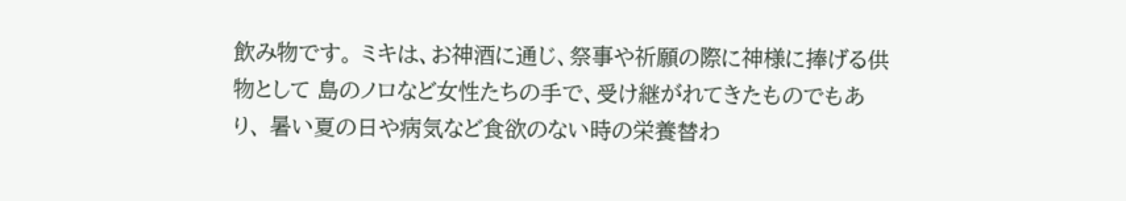飲み物です。 ミキは、お神酒に通じ、祭事や祈願の際に神様に捧げる供物として 島のノロなど女性たちの手で、受け継がれてきたものでもあり、 暑い夏の日や病気など食欲のない時の栄養替わ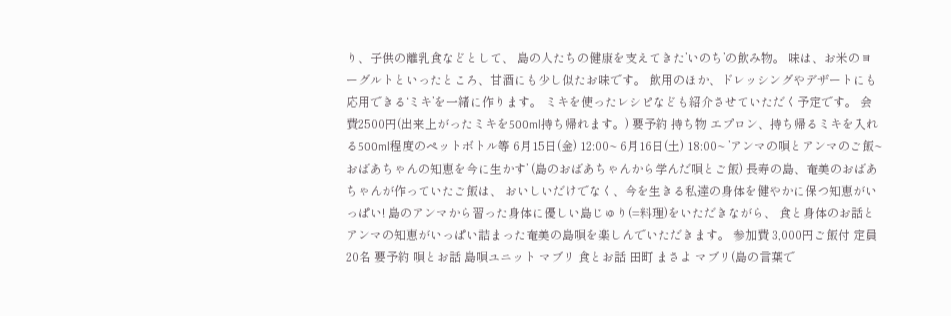り、子供の離乳食などとして、 島の人たちの健康を支えてきた’いのち’の飲み物。 味は、お米のヨーグルトといったところ、甘酒にも少し似たお味です。 飲用のほか、ドレッシングやデザートにも応用できる‘ミキ’を一緒に作ります。 ミキを使ったレシピなども紹介させていただく予定です。 会費2500円(出来上がったミキを500ml持ち帰れます。) 要予約 持ち物 エプロン、持ち帰るミキを入れる500ml程度のペットボトル等 6月15日(金) 12:00~ 6月16日(土) 18:00~ ’アンマの唄とアンマのご飯~おばあちゃんの知恵を今に生かす’ (島のおばあちゃんから学んだ唄とご飯) 長寿の島、奄美のおばあちゃんが作っていたご飯は、 おいしいだけでなく、今を生きる私達の身体を健やかに保つ知恵がいっぱい! 島のアンマから習った身体に優しい島じゅり(=料理)をいただきながら、 食と身体のお話とアンマの知恵がいっぱい詰まった奄美の島唄を楽しんでいただきます。 参加費 3,000円ご飯付 定員20名 要予約 唄とお話 島唄ユニット マブリ 食とお話 田町 まさよ マブリ(島の言葉で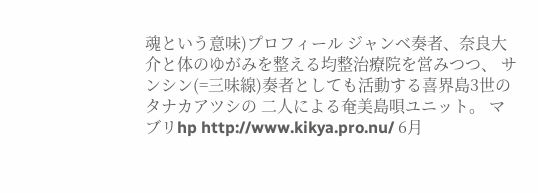魂という意味)プロフィール ジャンベ奏者、奈良大介と体のゆがみを整える均整治療院を営みつつ、 サンシン(=三味線)奏者としても活動する喜界島3世のタナカアツシの 二人による奄美島唄ユニット。 マブリhp http://www.kikya.pro.nu/ 6月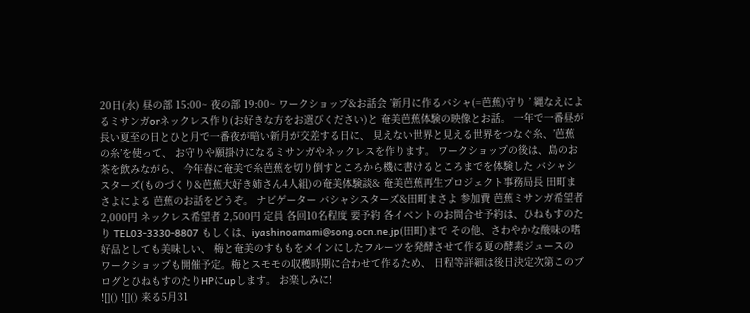20日(水) 昼の部 15:00~ 夜の部 19:00~ ワークショップ&お話会 ’新月に作るバシャ(=芭蕉)守り ’ 縄なえによるミサンガorネックレス作り(お好きな方をお選びください)と 奄美芭蕉体験の映像とお話。 一年で一番昼が長い夏至の日とひと月で一番夜が暗い新月が交差する日に、 見えない世界と見える世界をつなぐ糸、’芭蕉の糸’を使って、 お守りや願掛けになるミサンガやネックレスを作ります。 ワークショップの後は、島のお茶を飲みながら、 今年春に奄美で糸芭蕉を切り倒すところから機に書けるところまでを体験した バシャシスターズ(ものづくり&芭蕉大好き姉さん4人組)の奄美体験談& 奄美芭蕉再生プロジェクト事務局長 田町まさよによる 芭蕉のお話をどうぞ。 ナビゲーター バシャシスターズ&田町まさよ 参加費 芭蕉ミサンガ希望者 2,000円 ネックレス希望者 2,500円 定員 各回10名程度 要予約 各イベントのお問合せ予約は、ひねもすのたり TEL03-3330-8807 もしくは、iyashinoamami@song.ocn.ne.jp(田町)まで その他、さわやかな酸味の嗜好品としても美味しい、 梅と奄美のすももをメインにしたフルーツを発酵させて作る夏の酵素ジュースの ワークショップも開催予定。梅とスモモの収穫時期に合わせて作るため、 日程等詳細は後日決定次第このブログとひねもすのたりHPにupします。 お楽しみに!
![]() ![]() 来る5月31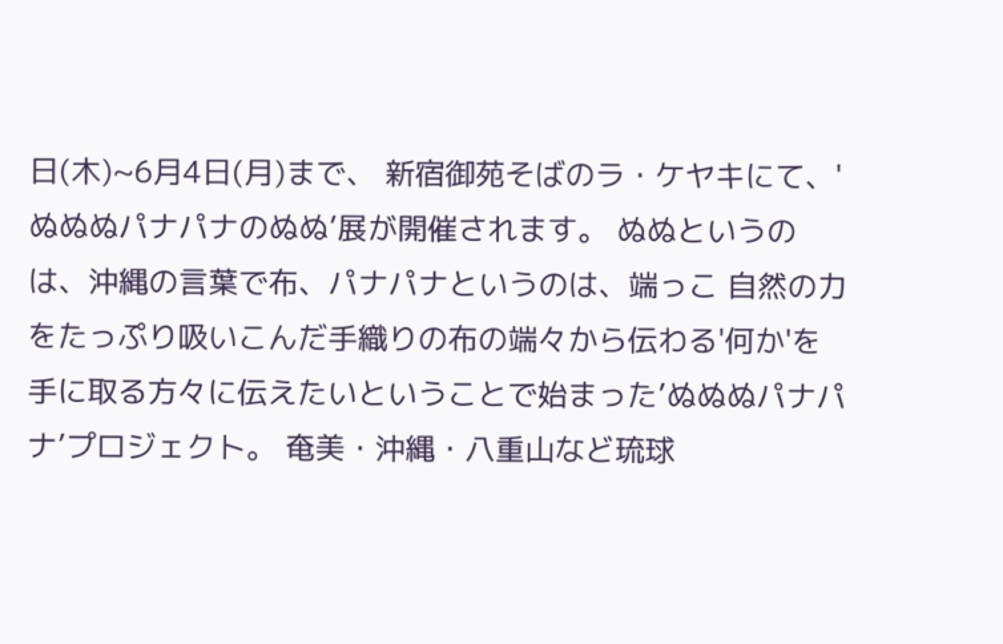日(木)~6月4日(月)まで、 新宿御苑そばのラ・ケヤキにて、'ぬぬぬパナパナのぬぬ’展が開催されます。 ぬぬというのは、沖縄の言葉で布、パナパナというのは、端っこ 自然の力をたっぷり吸いこんだ手織りの布の端々から伝わる'何か'を 手に取る方々に伝えたいということで始まった’ぬぬぬパナパナ’プロジェクト。 奄美・沖縄・八重山など琉球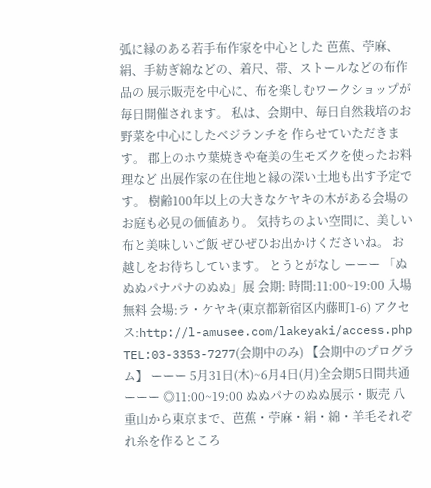弧に縁のある若手布作家を中心とした 芭蕉、苧麻、絹、手紡ぎ綿などの、着尺、帯、ストールなどの布作品の 展示販売を中心に、布を楽しむワークショップが毎日開催されます。 私は、会期中、毎日自然栽培のお野菜を中心にしたベジランチを 作らせていただきます。 郡上のホウ葉焼きや奄美の生モズクを使ったお料理など 出展作家の在住地と縁の深い土地も出す予定です。 樹齢100年以上の大きなケヤキの木がある会場の お庭も必見の価値あり。 気持ちのよい空間に、美しい布と美味しいご飯 ぜひぜひお出かけくださいね。 お越しをお待ちしています。 とうとがなし ーーー 「ぬぬぬパナパナのぬぬ」展 会期: 時間:11:00~19:00 入場無料 会場:ラ・ケヤキ(東京都新宿区内藤町1-6) アクセス:http://l-amusee.com/lakeyaki/access.php TEL:03-3353-7277(会期中のみ) 【会期中のプログラム】 ーーー 5月31日(木)~6月4日(月)全会期5日間共通 ーーー ◎11:00~19:00 ぬぬパナのぬぬ展示・販売 八重山から東京まで、芭蕉・苧麻・絹・綿・羊毛それぞれ糸を作るところ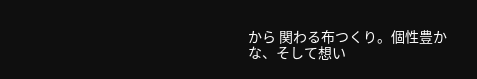から 関わる布つくり。個性豊かな、そして想い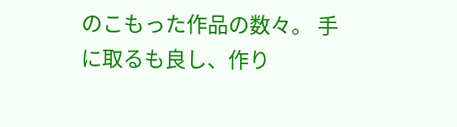のこもった作品の数々。 手に取るも良し、作り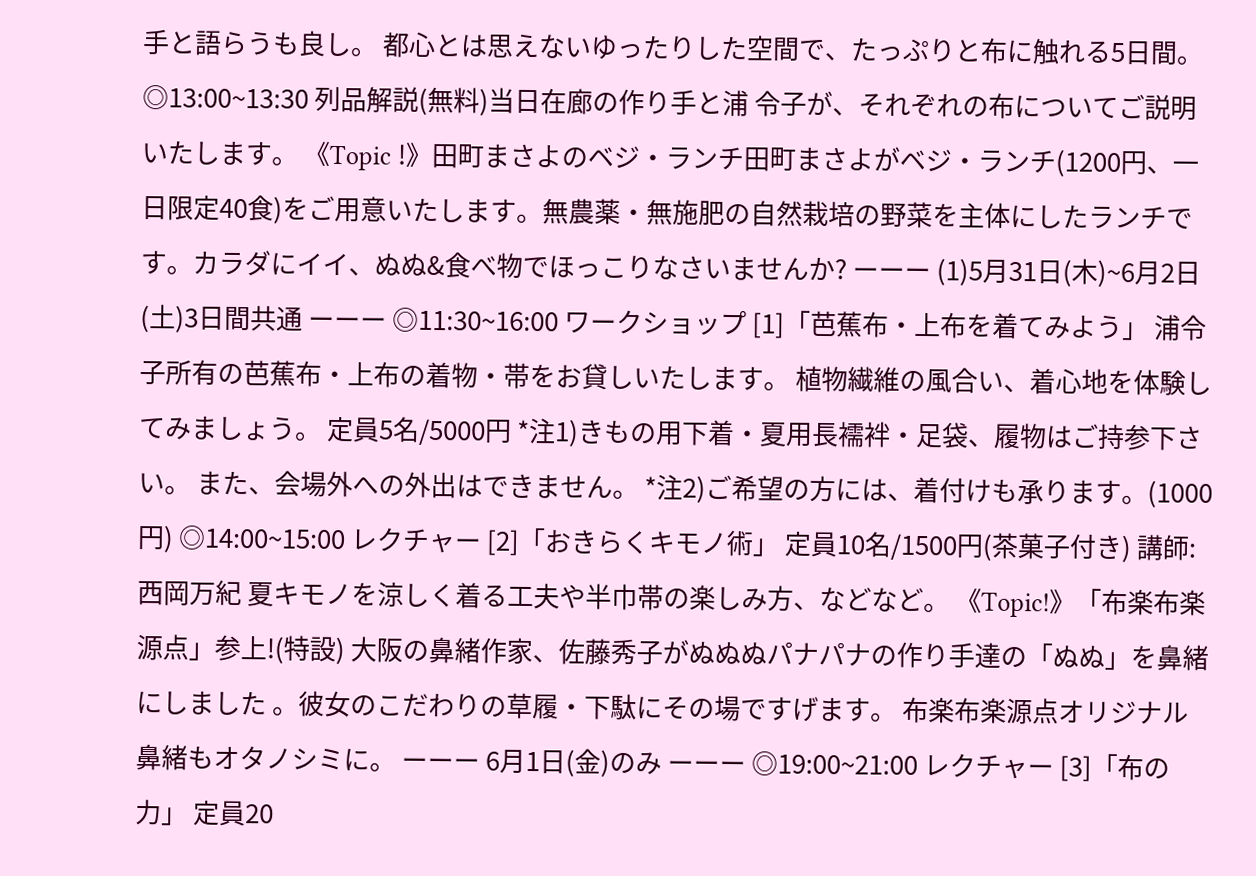手と語らうも良し。 都心とは思えないゆったりした空間で、たっぷりと布に触れる5日間。 ◎13:00~13:30 列品解説(無料)当日在廊の作り手と浦 令子が、それぞれの布についてご説明いたします。 《Topic !》田町まさよのベジ・ランチ田町まさよがベジ・ランチ(1200円、一日限定40食)をご用意いたします。無農薬・無施肥の自然栽培の野菜を主体にしたランチです。カラダにイイ、ぬぬ&食べ物でほっこりなさいませんか? ーーー (1)5月31日(木)~6月2日(土)3日間共通 ーーー ◎11:30~16:00 ワークショップ [1]「芭蕉布・上布を着てみよう」 浦令子所有の芭蕉布・上布の着物・帯をお貸しいたします。 植物繊維の風合い、着心地を体験してみましょう。 定員5名/5000円 *注1)きもの用下着・夏用長襦袢・足袋、履物はご持参下さい。 また、会場外への外出はできません。 *注2)ご希望の方には、着付けも承ります。(1000円) ◎14:00~15:00 レクチャー [2]「おきらくキモノ術」 定員10名/1500円(茶菓子付き) 講師:西岡万紀 夏キモノを涼しく着る工夫や半巾帯の楽しみ方、などなど。 《Topic!》「布楽布楽源点」参上!(特設) 大阪の鼻緒作家、佐藤秀子がぬぬぬパナパナの作り手達の「ぬぬ」を鼻緒にしました 。彼女のこだわりの草履・下駄にその場ですげます。 布楽布楽源点オリジナル鼻緒もオタノシミに。 ーーー 6月1日(金)のみ ーーー ◎19:00~21:00 レクチャー [3]「布の力」 定員20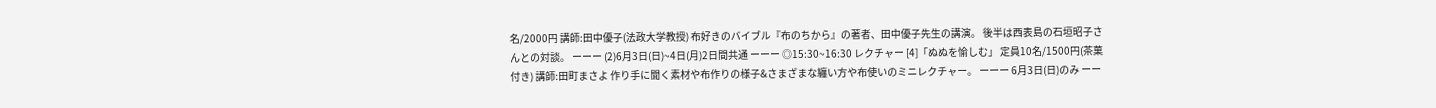名/2000円 講師:田中優子(法政大学教授) 布好きのバイブル『布のちから』の著者、田中優子先生の講演。 後半は西表島の石垣昭子さんとの対談。 ーーー (2)6月3日(日)~4日(月)2日間共通 ーーー ◎15:30~16:30 レクチャー [4]「ぬぬを愉しむ」 定員10名/1500円(茶菓付き) 講師:田町まさよ 作り手に聞く素材や布作りの様子&さまざまな纏い方や布使いのミニレクチャー。 ーーー 6月3日(日)のみ ーー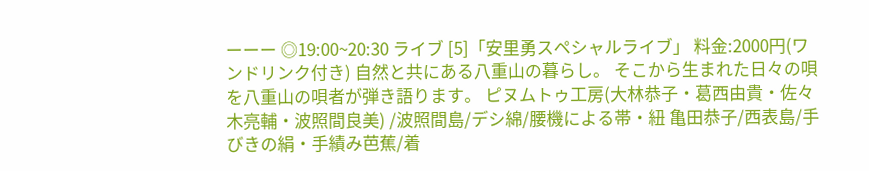ーーー ◎19:00~20:30 ライブ [5]「安里勇スペシャルライブ」 料金:2000円(ワンドリンク付き) 自然と共にある八重山の暮らし。 そこから生まれた日々の唄を八重山の唄者が弾き語ります。 ピヌムトゥ工房(大林恭子・葛西由貴・佐々木亮輔・波照間良美) /波照間島/デシ綿/腰機による帯・紐 亀田恭子/西表島/手びきの絹・手績み芭蕉/着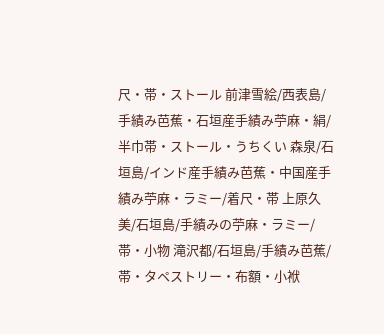尺・帯・ストール 前津雪絵/西表島/手績み芭蕉・石垣産手績み苧麻・絹/半巾帯・ストール・うちくい 森泉/石垣島/インド産手績み芭蕉・中国産手績み苧麻・ラミー/着尺・帯 上原久美/石垣島/手績みの苧麻・ラミー/帯・小物 滝沢都/石垣島/手績み芭蕉/帯・タペストリー・布額・小袱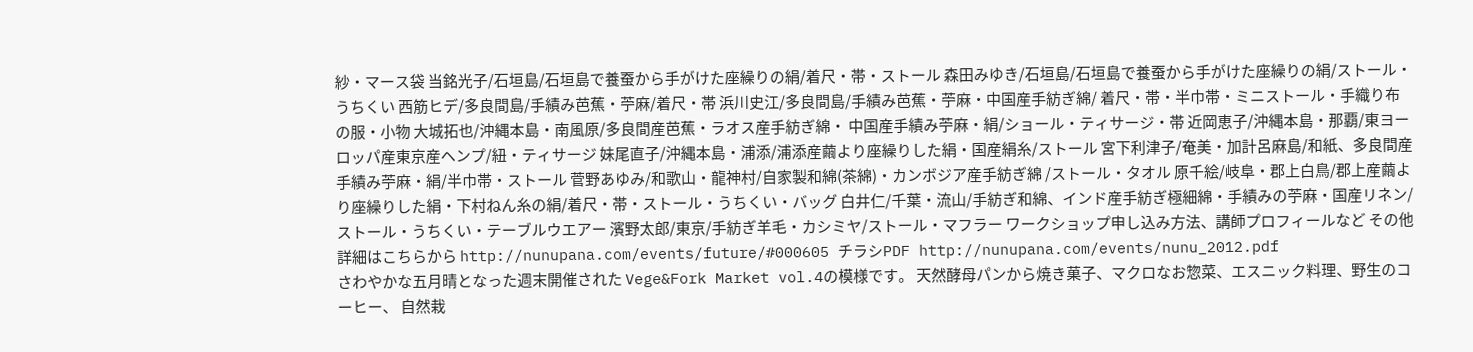紗・マース袋 当銘光子/石垣島/石垣島で養蚕から手がけた座繰りの絹/着尺・帯・ストール 森田みゆき/石垣島/石垣島で養蚕から手がけた座繰りの絹/ストール・うちくい 西筋ヒデ/多良間島/手績み芭蕉・苧麻/着尺・帯 浜川史江/多良間島/手績み芭蕉・苧麻・中国産手紡ぎ綿/ 着尺・帯・半巾帯・ミニストール・手織り布の服・小物 大城拓也/沖縄本島・南風原/多良間産芭蕉・ラオス産手紡ぎ綿・ 中国産手績み苧麻・絹/ショール・ティサージ・帯 近岡恵子/沖縄本島・那覇/東ヨーロッパ産東京産ヘンプ/紐・ティサージ 妹尾直子/沖縄本島・浦添/浦添産繭より座繰りした絹・国産絹糸/ストール 宮下利津子/奄美・加計呂麻島/和紙、多良間産手績み苧麻・絹/半巾帯・ストール 菅野あゆみ/和歌山・龍神村/自家製和綿(茶綿)・カンボジア産手紡ぎ綿 /ストール・タオル 原千絵/岐阜・郡上白鳥/郡上産繭より座繰りした絹・下村ねん糸の絹/着尺・帯・ストール・うちくい・バッグ 白井仁/千葉・流山/手紡ぎ和綿、インド産手紡ぎ極細綿・手績みの苧麻・国産リネン/ストール・うちくい・テーブルウエアー 濱野太郎/東京/手紡ぎ羊毛・カシミヤ/ストール・マフラー ワークショップ申し込み方法、講師プロフィールなど その他詳細はこちらから http://nunupana.com/events/future/#000605 チラシPDF http://nunupana.com/events/nunu_2012.pdf
さわやかな五月晴となった週末開催された Vege&Fork Market vol.4の模様です。 天然酵母パンから焼き菓子、マクロなお惣菜、エスニック料理、野生のコーヒー、 自然栽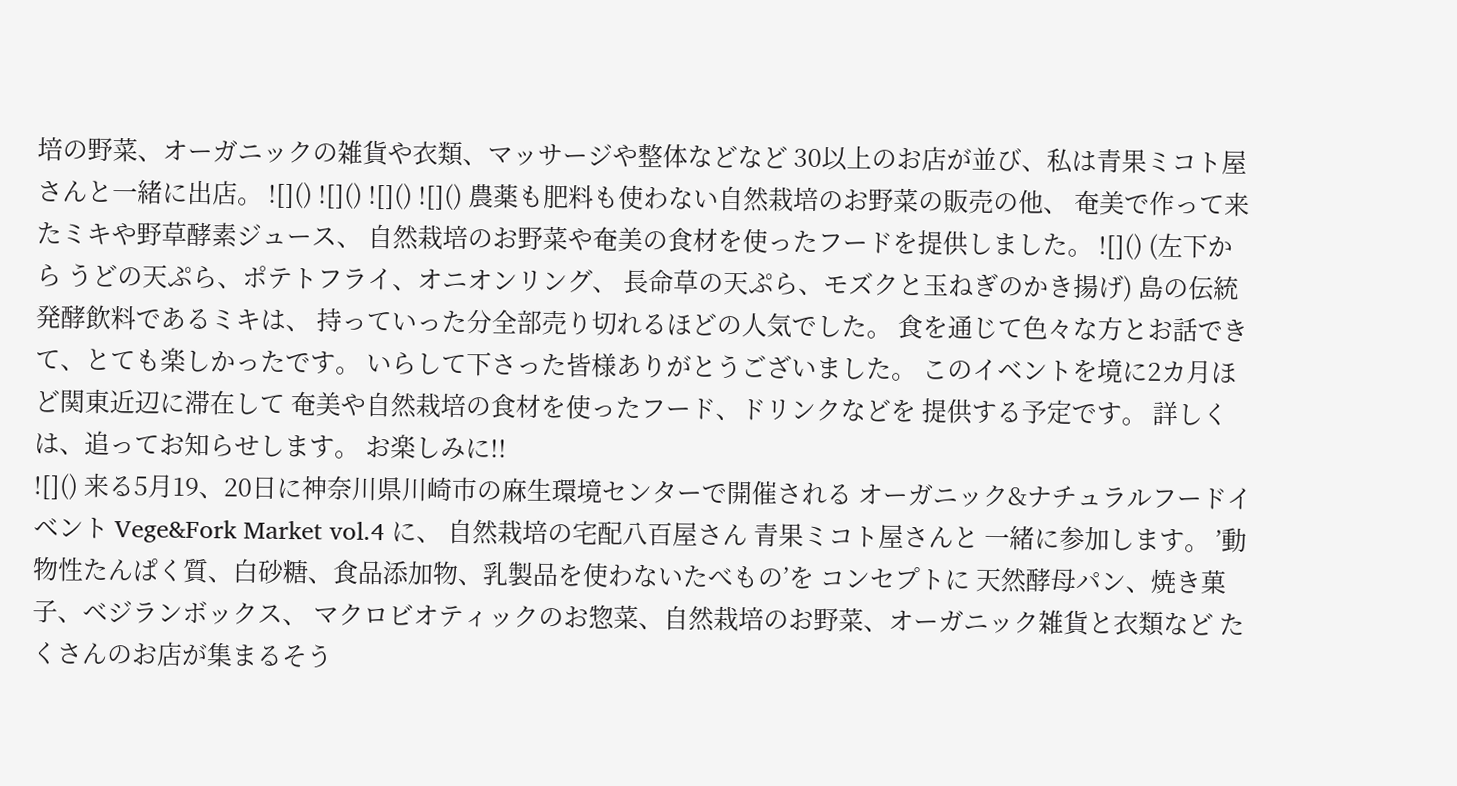培の野菜、オーガニックの雑貨や衣類、マッサージや整体などなど 30以上のお店が並び、私は青果ミコト屋さんと一緒に出店。 ![]() ![]() ![]() ![]() 農薬も肥料も使わない自然栽培のお野菜の販売の他、 奄美で作って来たミキや野草酵素ジュース、 自然栽培のお野菜や奄美の食材を使ったフードを提供しました。 ![]() (左下から うどの天ぷら、ポテトフライ、オニオンリング、 長命草の天ぷら、モズクと玉ねぎのかき揚げ) 島の伝統発酵飲料であるミキは、 持っていった分全部売り切れるほどの人気でした。 食を通じて色々な方とお話できて、とても楽しかったです。 いらして下さった皆様ありがとうございました。 このイベントを境に2カ月ほど関東近辺に滞在して 奄美や自然栽培の食材を使ったフード、ドリンクなどを 提供する予定です。 詳しくは、追ってお知らせします。 お楽しみに!!
![]() 来る5月19、20日に神奈川県川崎市の麻生環境センターで開催される オーガニック&ナチュラルフードイベント Vege&Fork Market vol.4 に、 自然栽培の宅配八百屋さん 青果ミコト屋さんと 一緒に参加します。 ’動物性たんぱく質、白砂糖、食品添加物、乳製品を使わないたべもの’を コンセプトに 天然酵母パン、焼き菓子、ベジランボックス、 マクロビオティックのお惣菜、自然栽培のお野菜、オーガニック雑貨と衣類など たくさんのお店が集まるそう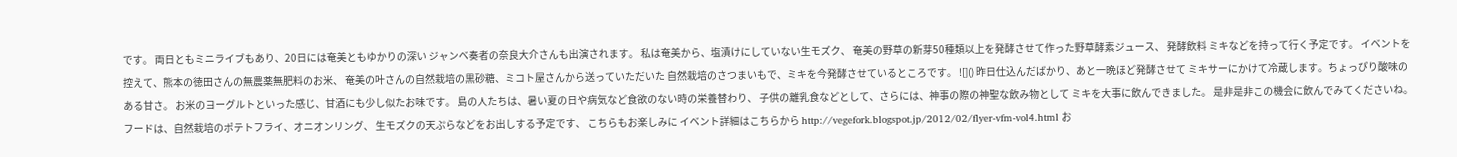です。 両日ともミニライブもあり、20日には奄美ともゆかりの深い ジャンベ奏者の奈良大介さんも出演されます。 私は奄美から、塩漬けにしていない生モズク、 奄美の野草の新芽50種類以上を発酵させて作った野草酵素ジュース、 発酵飲料 ミキなどを持って行く予定です。 イベントを控えて、熊本の徳田さんの無農薬無肥料のお米、 奄美の叶さんの自然栽培の黒砂糖、ミコト屋さんから送っていただいた 自然栽培のさつまいもで、ミキを今発酵させているところです。 ![]() 昨日仕込んだばかり、あと一晩ほど発酵させて ミキサーにかけて冷蔵します。ちょっぴり酸味のある甘さ。 お米のヨーグルトといった感じ、甘酒にも少し似たお味です。 島の人たちは、暑い夏の日や病気など食欲のない時の栄養替わり、 子供の離乳食などとして、さらには、神事の際の神聖な飲み物として ミキを大事に飲んできました。 是非是非この機会に飲んでみてくださいね。 フードは、自然栽培のポテトフライ、オニオンリング、 生モズクの天ぷらなどをお出しする予定です、 こちらもお楽しみに イベント詳細はこちらから http://vegefork.blogspot.jp/2012/02/flyer-vfm-vol4.html お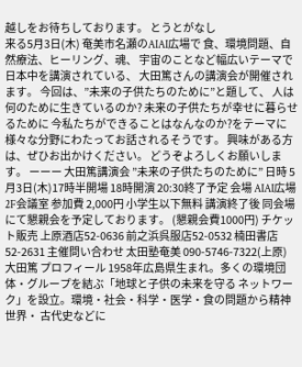越しをお待ちしております。 とうとがなし
来る5月3日(木) 奄美市名瀬のAIAI広場で 食、環境問題、自然療法、ヒーリング、魂、 宇宙のことなど幅広いテーマで日本中を講演されている、 大田篤さんの講演会が開催されます。 今回は、”未来の子供たちのために”と題して、 人は何のために生きているのか? 未来の子供たちが幸せに暮らせるために 今私たちができることはなんなのか?をテーマに 様々な分野にわたってお話されるそうです。 興味がある方は、ぜひお出かけください。 どうぞよろしくお願いします。 ーーー 大田篤講演会 ”未来の子供たちのために” 日時 5月3日(木)17時半開場 18時開演 20:30終了予定 会場 AIAI広場 2F会議室 参加費 2,000円 小学生以下無料 講演終了後 同会場にて懇親会を予定しております。 (懇親会費1000円) チケット販売 上原酒店52-0636 前之浜呉服店52-0532 楠田書店 52-2631 主催問い合わせ 太田塾奄美 090-5746-7322(上原) 大田篤 プロフィール 1958年広島県生まれ。多くの環境団体・グループを結ぶ「地球と子供の未来を守る ネットワーク」を設立。環境・社会・科学・医学・食の問題から精神世界・ 古代史などに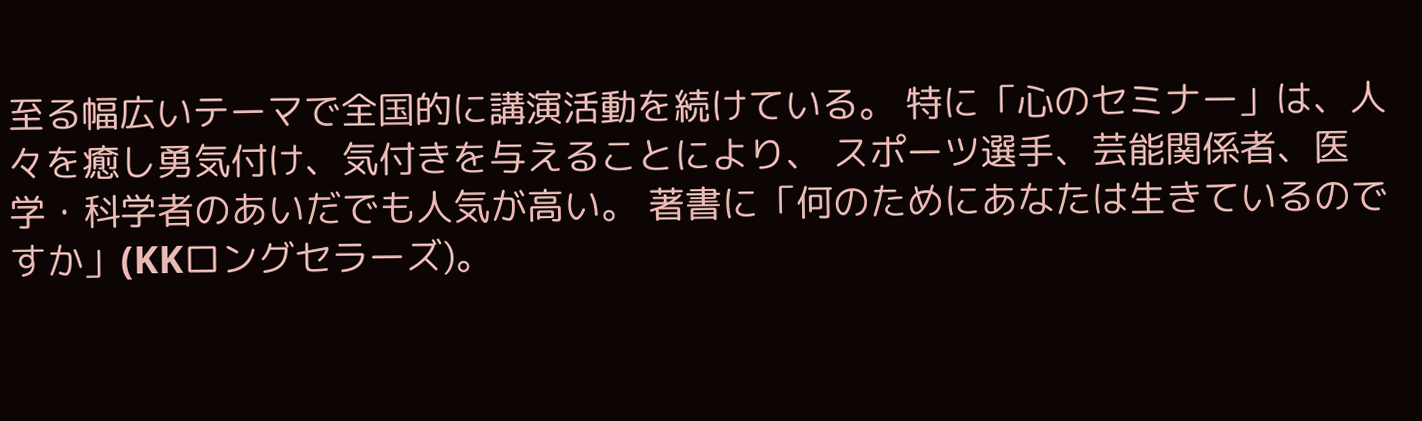至る幅広いテーマで全国的に講演活動を続けている。 特に「心のセミナー」は、人々を癒し勇気付け、気付きを与えることにより、 スポーツ選手、芸能関係者、医学・科学者のあいだでも人気が高い。 著書に「何のためにあなたは生きているのですか」(KKロングセラーズ)。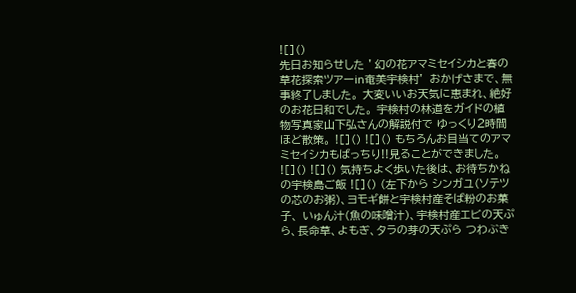![]()
先日お知らせした ’幻の花アマミセイシカと春の草花探索ツアーin奄美宇検村’ おかげさまで、無事終了しました。 大変いいお天気に恵まれ、絶好のお花日和でした。 宇検村の林道をガイドの植物写真家山下弘さんの解説付で ゆっくり2時間ほど散策。 ![]() ![]() もちろんお目当てのアマミセイシカもばっちり!!見ることができました。 ![]() ![]() 気持ちよく歩いた後は、お待ちかねの宇検島ご飯 ![]() (左下から シンガユ(ソテツの芯のお粥)、ヨモギ餅と宇検村産そば粉のお菓子、 いゅん汁(魚の味噌汁)、宇検村産エビの天ぷら、長命草、よもぎ、タラの芽の天ぷら つわぶき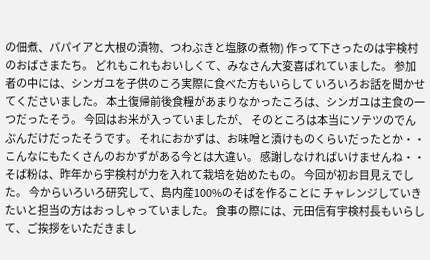の佃煮、パパイアと大根の漬物、つわぶきと塩豚の煮物) 作って下さったのは宇検村のおばさまたち。 どれもこれもおいしくて、みなさん大変喜ばれていました。 参加者の中には、シンガユを子供のころ実際に食べた方もいらして いろいろお話を聞かせてくださいました。 本土復帰前後食糧があまりなかったころは、シンガユは主食の一つだったそう。 今回はお米が入っていましたが、 そのところは本当にソテツのでんぷんだけだったそうです。 それにおかずは、お味噌と漬けものくらいだったとか・・ こんなにもたくさんのおかずがある今とは大違い。 感謝しなければいけませんね・・ そば粉は、昨年から宇検村が力を入れて栽培を始めたもの。 今回が初お目見えでした。 今からいろいろ研究して、島内産100%のそばを作ることに チャレンジしていきたいと担当の方はおっしゃっていました。 食事の際には、元田信有宇検村長もいらして、ご挨拶をいただきまし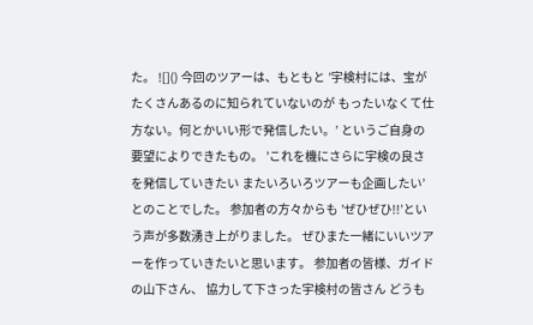た。 ![]() 今回のツアーは、もともと ’宇検村には、宝がたくさんあるのに知られていないのが もったいなくて仕方ない。何とかいい形で発信したい。’ というご自身の要望によりできたもの。 ’これを機にさらに宇検の良さを発信していきたい またいろいろツアーも企画したい’ とのことでした。 参加者の方々からも ’ぜひぜひ!!’という声が多数湧き上がりました。 ぜひまた一緒にいいツアーを作っていきたいと思います。 参加者の皆様、ガイドの山下さん、 協力して下さった宇検村の皆さん どうも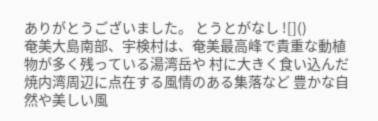ありがとうございました。 とうとがなし ![]()
奄美大島南部、宇検村は、奄美最高峰で貴重な動植物が多く残っている湯湾岳や 村に大きく食い込んだ焼内湾周辺に点在する風情のある集落など 豊かな自然や美しい風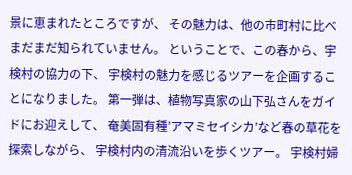景に恵まれたところですが、 その魅力は、他の市町村に比べまだまだ知られていません。 ということで、この春から、宇検村の協力の下、 宇検村の魅力を感じるツアーを企画することになりました。 第一弾は、植物写真家の山下弘さんをガイドにお迎えして、 奄美固有種’アマミセイシカ’など春の草花を探索しながら、 宇検村内の清流沿いを歩くツアー。 宇検村婦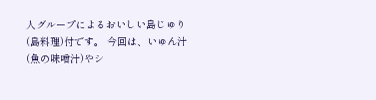人グループによるおいしい島じゅり(島料理)付です。 今回は、いゅん汁(魚の味噌汁)やシ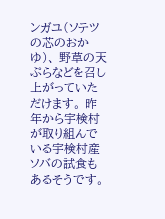ンガユ(ソテツの芯のおかゆ)、 野草の天ぷらなどを召し上がっていただけます。 昨年から宇検村が取り組んでいる宇検村産ソバの試食もあるそうです。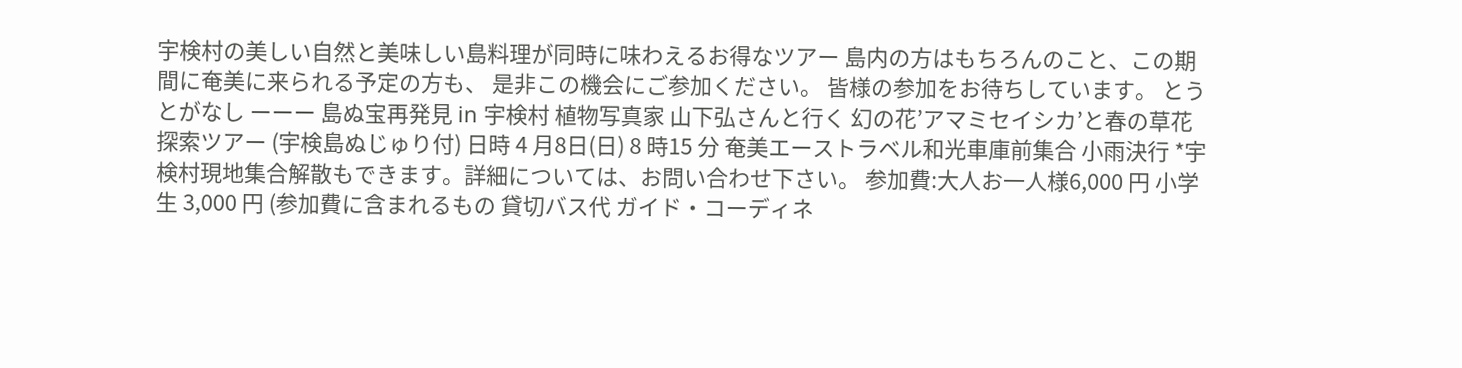宇検村の美しい自然と美味しい島料理が同時に味わえるお得なツアー 島内の方はもちろんのこと、この期間に奄美に来られる予定の方も、 是非この機会にご参加ください。 皆様の参加をお待ちしています。 とうとがなし ーーー 島ぬ宝再発見 in 宇検村 植物写真家 山下弘さんと行く 幻の花’アマミセイシカ’と春の草花探索ツアー (宇検島ぬじゅり付) 日時 4 月8日(日) 8 時15 分 奄美エーストラベル和光車庫前集合 小雨決行 *宇検村現地集合解散もできます。詳細については、お問い合わせ下さい。 参加費:大人お一人様6,000 円 小学生 3,000 円 (参加費に含まれるもの 貸切バス代 ガイド・コーディネ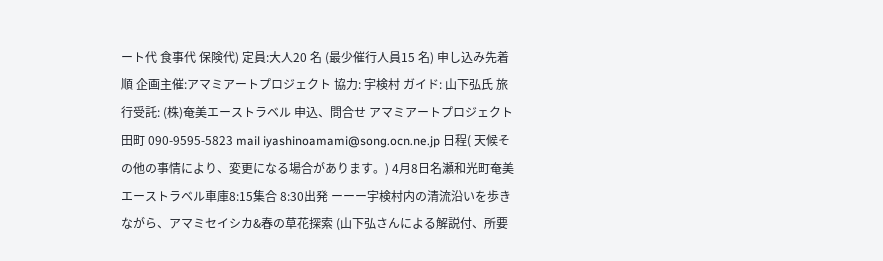ート代 食事代 保険代) 定員:大人20 名 (最少催行人員15 名) 申し込み先着順 企画主催:アマミアートプロジェクト 協力: 宇検村 ガイド: 山下弘氏 旅行受託: (株)奄美エーストラベル 申込、問合せ アマミアートプロジェクト 田町 090-9595-5823 mail iyashinoamami@song.ocn.ne.jp 日程( 天候その他の事情により、変更になる場合があります。) 4月8日名瀬和光町奄美エーストラベル車庫8:15集合 8:30出発 ーーー宇検村内の清流沿いを歩きながら、アマミセイシカ&春の草花探索 (山下弘さんによる解説付、所要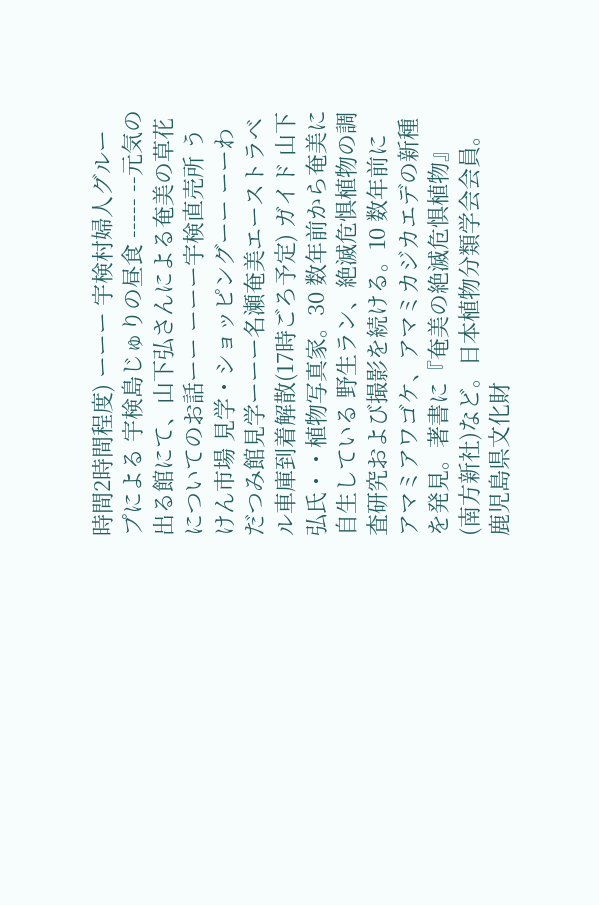時間2時間程度) ーーー 宇検村婦人グループによる 宇検島じゅりの昼食 ----- --元気の出る館にて、山下弘さんによる奄美の草花についてのお話ーー ーーー宇検直売所 うけん市場 見学・ショッピングーー ーーわだつみ館見学ーーー名瀬奄美エーストラベル車庫到着解散(17時ごろ予定) ガイド 山下弘氏・・植物写真家。30 数年前から奄美に自生している 野生ラン、絶滅危惧植物の調査研究および撮影を続ける。10 数年前に アマミアワゴケ、アマミカジカエデの新種を発見。著書に『奄美の絶滅危惧植物』 (南方新社)など。日本植物分類学会会員。鹿児島県文化財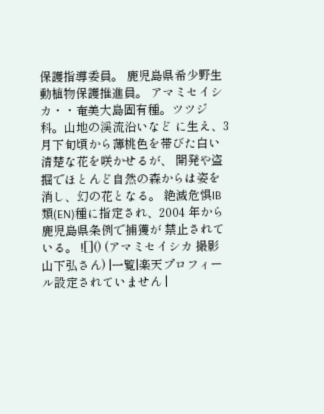保護指導委員。 鹿児島県希少野生動植物保護推進員。 アマミセイシカ・・奄美大島固有種。ツツジ科。山地の渓流沿いなど に生え、3月下旬頃から薄桃色を帯びた白い清楚な花を咲かせるが、 開発や盗掘でほとんど自然の森からは姿を消し、幻の花となる。 絶滅危惧IB 類(EN)種に指定され、2004 年から鹿児島県条例で捕獲が 禁止されている。 ![]() (アマミセイシカ 撮影 山下弘さん) |一覧|楽天プロフィール設定されていません |